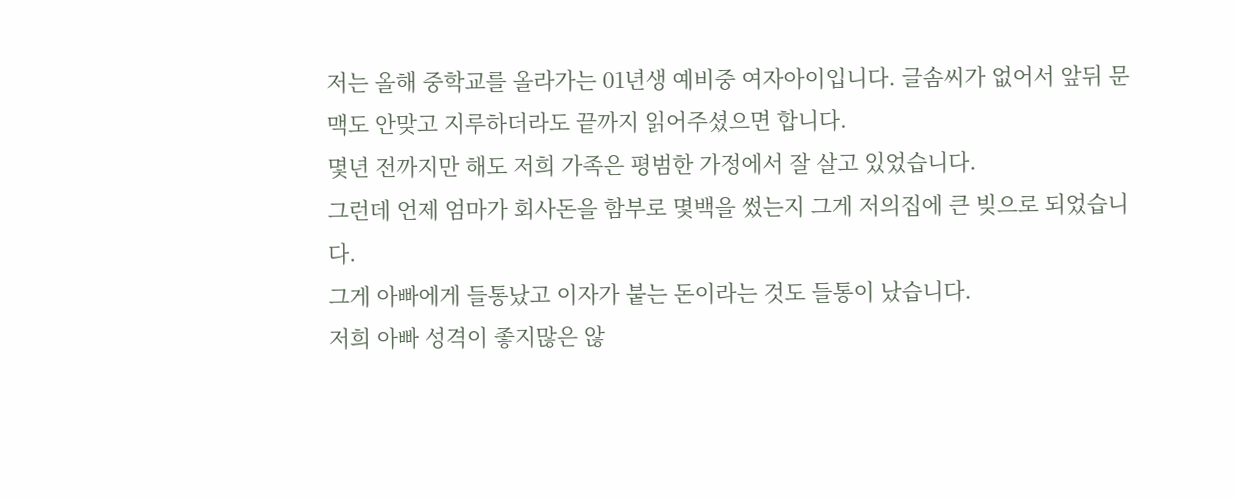저는 올해 중학교를 올라가는 01년생 예비중 여자아이입니다. 글솜씨가 없어서 앞뒤 문맥도 안맞고 지루하더라도 끝까지 읽어주셨으면 합니다.
몇년 전까지만 해도 저희 가족은 평범한 가정에서 잘 살고 있었습니다.
그런데 언제 엄마가 회사돈을 함부로 몇백을 썼는지 그게 저의집에 큰 빚으로 되었습니다.
그게 아빠에게 들통났고 이자가 붙는 돈이라는 것도 들통이 났습니다.
저희 아빠 성격이 좋지많은 않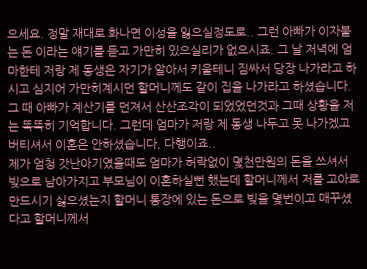으세요. 정말 재대로 화나면 이성을 잃으실정도로.. 그런 아빠가 이자붙는 돈 이라는 얘기를 듣고 가만히 있으실리가 없으시죠. 그 날 저녁에 엄마한테 저랑 제 동생은 자기가 알아서 키울테니 짐싸서 당장 나가라고 하시고 심지어 가만히계시던 할머니께도 같이 집을 나가라고 하셨습니다. 그 때 아빠가 계산기를 던져서 산산조각이 되었었던것과 그때 상황을 저는 똑똑히 기억합니다. 그런데 엄마가 저랑 제 동생 나두고 못 나가겠고 버티셔서 이혼은 안하셨습니다, 다행이죠..
제가 엄청 갓난아기였을때도 엄마가 허락없이 몇천만원의 돈을 쓰셔서 빚으로 남아가지고 부모님이 이혼하실뻔 했는데 할머니께서 저를 고아로 만드시기 싫으셨는지 할머니 통장에 있는 돈으로 빚을 몇번이고 매꾸셨다고 할머니께서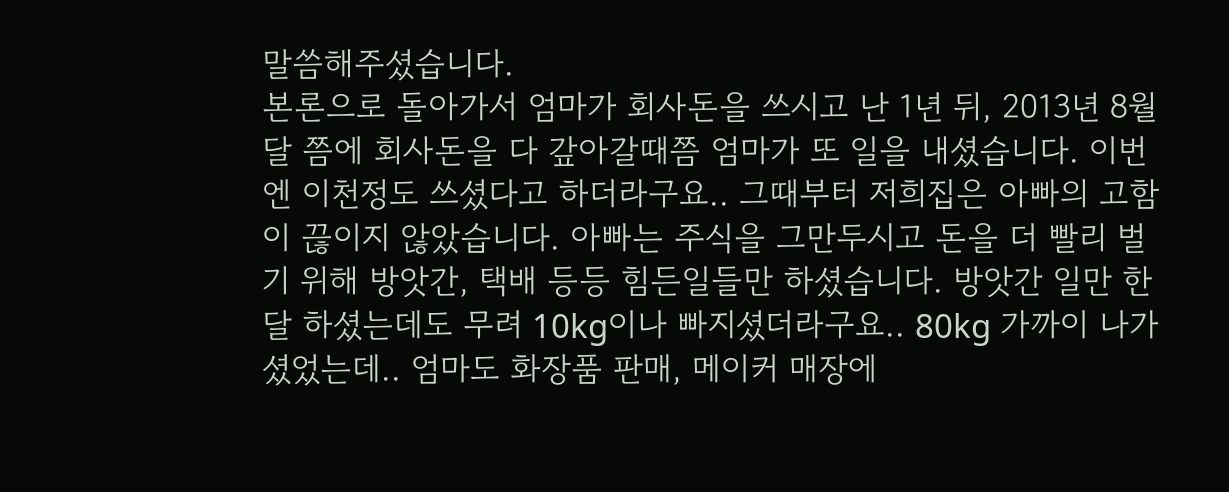말씀해주셨습니다.
본론으로 돌아가서 엄마가 회사돈을 쓰시고 난 1년 뒤, 2013년 8월달 쯤에 회사돈을 다 갚아갈때쯤 엄마가 또 일을 내셨습니다. 이번엔 이천정도 쓰셨다고 하더라구요.. 그때부터 저희집은 아빠의 고함이 끊이지 않았습니다. 아빠는 주식을 그만두시고 돈을 더 빨리 벌기 위해 방앗간, 택배 등등 힘든일들만 하셨습니다. 방앗간 일만 한달 하셨는데도 무려 10kg이나 빠지셨더라구요.. 80kg 가까이 나가셨었는데.. 엄마도 화장품 판매, 메이커 매장에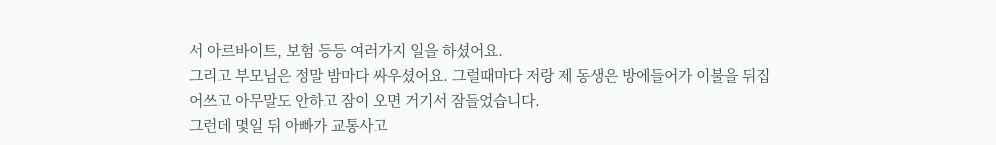서 아르바이트, 보험 등등 여러가지 일을 하셨어요.
그리고 부모님은 정말 밤마다 싸우셨어요. 그럴때마다 저랑 제 동생은 방에들어가 이불을 뒤집어쓰고 아무말도 안하고 잠이 오면 거기서 잠들었습니다.
그런데 몇일 뒤 아빠가 교통사고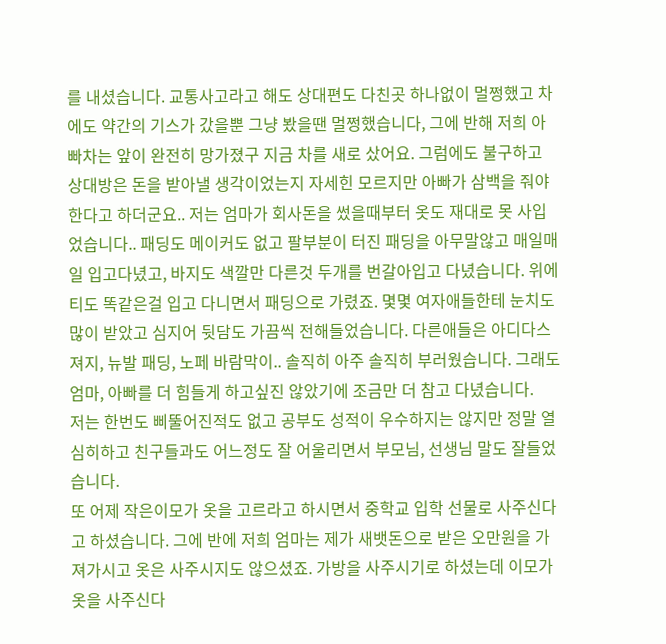를 내셨습니다. 교통사고라고 해도 상대편도 다친곳 하나없이 멀쩡했고 차에도 약간의 기스가 갔을뿐 그냥 봤을땐 멀쩡했습니다, 그에 반해 저희 아빠차는 앞이 완전히 망가졌구 지금 차를 새로 샀어요. 그럼에도 불구하고 상대방은 돈을 받아낼 생각이었는지 자세힌 모르지만 아빠가 삼백을 줘야한다고 하더군요.. 저는 엄마가 회사돈을 썼을때부터 옷도 재대로 못 사입었습니다.. 패딩도 메이커도 없고 팔부분이 터진 패딩을 아무말않고 매일매일 입고다녔고, 바지도 색깔만 다른것 두개를 번갈아입고 다녔습니다. 위에 티도 똑같은걸 입고 다니면서 패딩으로 가렸죠. 몇몇 여자애들한테 눈치도 많이 받았고 심지어 뒷담도 가끔씩 전해들었습니다. 다른애들은 아디다스 져지, 뉴발 패딩, 노페 바람막이.. 솔직히 아주 솔직히 부러웠습니다. 그래도 엄마, 아빠를 더 힘들게 하고싶진 않았기에 조금만 더 참고 다녔습니다.
저는 한번도 삐뚤어진적도 없고 공부도 성적이 우수하지는 않지만 정말 열심히하고 친구들과도 어느정도 잘 어울리면서 부모님, 선생님 말도 잘들었습니다.
또 어제 작은이모가 옷을 고르라고 하시면서 중학교 입학 선물로 사주신다고 하셨습니다. 그에 반에 저희 엄마는 제가 새뱃돈으로 받은 오만원을 가져가시고 옷은 사주시지도 않으셨죠. 가방을 사주시기로 하셨는데 이모가 옷을 사주신다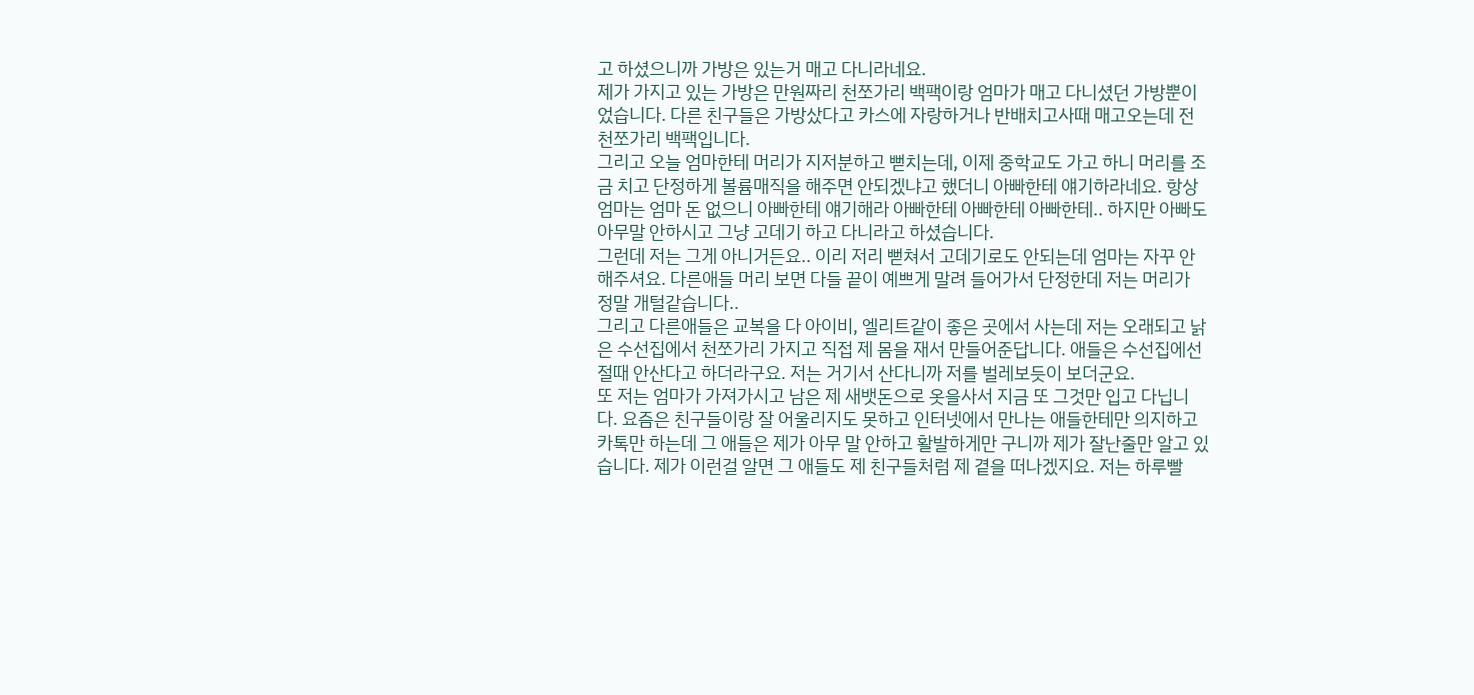고 하셨으니까 가방은 있는거 매고 다니라네요.
제가 가지고 있는 가방은 만원짜리 천쪼가리 백팩이랑 엄마가 매고 다니셨던 가방뿐이었습니다. 다른 친구들은 가방샀다고 카스에 자랑하거나 반배치고사때 매고오는데 전 천쪼가리 백팩입니다.
그리고 오늘 엄마한테 머리가 지저분하고 뻗치는데, 이제 중학교도 가고 하니 머리를 조금 치고 단정하게 볼륨매직을 해주면 안되겠냐고 했더니 아빠한테 얘기하라네요. 항상 엄마는 엄마 돈 없으니 아빠한테 얘기해라 아빠한테 아빠한테 아빠한테.. 하지만 아빠도 아무말 안하시고 그냥 고데기 하고 다니라고 하셨습니다.
그런데 저는 그게 아니거든요.. 이리 저리 뻗쳐서 고데기로도 안되는데 엄마는 자꾸 안해주셔요. 다른애들 머리 보면 다들 끝이 예쁘게 말려 들어가서 단정한데 저는 머리가 정말 개털같습니다..
그리고 다른애들은 교복을 다 아이비, 엘리트같이 좋은 곳에서 사는데 저는 오래되고 낡은 수선집에서 천쪼가리 가지고 직접 제 몸을 재서 만들어준답니다. 애들은 수선집에선 절때 안산다고 하더라구요. 저는 거기서 산다니까 저를 벌레보듯이 보더군요.
또 저는 엄마가 가져가시고 남은 제 새뱃돈으로 옷을사서 지금 또 그것만 입고 다닙니다. 요즘은 친구들이랑 잘 어울리지도 못하고 인터넷에서 만나는 애들한테만 의지하고 카톡만 하는데 그 애들은 제가 아무 말 안하고 활발하게만 구니까 제가 잘난줄만 알고 있습니다. 제가 이런걸 알면 그 애들도 제 친구들처럼 제 곁을 떠나겠지요. 저는 하루빨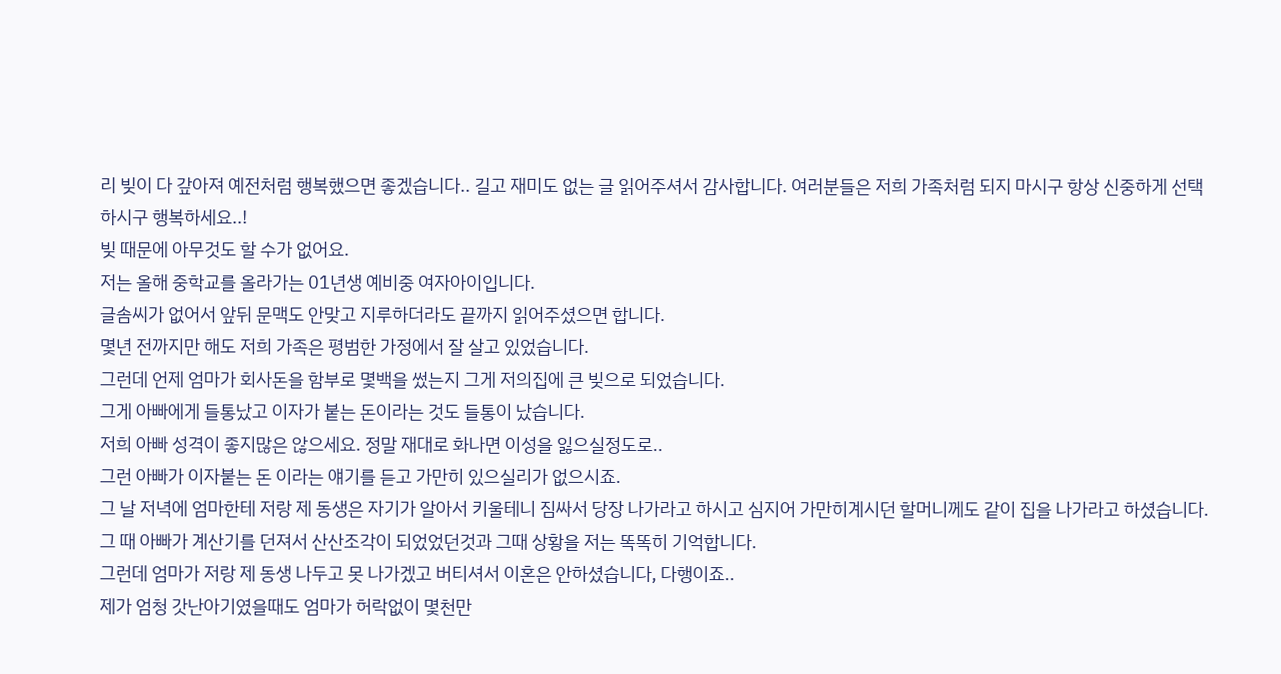리 빚이 다 갚아져 예전처럼 행복했으면 좋겠습니다.. 길고 재미도 없는 글 읽어주셔서 감사합니다. 여러분들은 저희 가족처럼 되지 마시구 항상 신중하게 선택하시구 행복하세요..!
빚 때문에 아무것도 할 수가 없어요.
저는 올해 중학교를 올라가는 01년생 예비중 여자아이입니다.
글솜씨가 없어서 앞뒤 문맥도 안맞고 지루하더라도 끝까지 읽어주셨으면 합니다.
몇년 전까지만 해도 저희 가족은 평범한 가정에서 잘 살고 있었습니다.
그런데 언제 엄마가 회사돈을 함부로 몇백을 썼는지 그게 저의집에 큰 빚으로 되었습니다.
그게 아빠에게 들통났고 이자가 붙는 돈이라는 것도 들통이 났습니다.
저희 아빠 성격이 좋지많은 않으세요. 정말 재대로 화나면 이성을 잃으실정도로..
그런 아빠가 이자붙는 돈 이라는 얘기를 듣고 가만히 있으실리가 없으시죠.
그 날 저녁에 엄마한테 저랑 제 동생은 자기가 알아서 키울테니 짐싸서 당장 나가라고 하시고 심지어 가만히계시던 할머니께도 같이 집을 나가라고 하셨습니다.
그 때 아빠가 계산기를 던져서 산산조각이 되었었던것과 그때 상황을 저는 똑똑히 기억합니다.
그런데 엄마가 저랑 제 동생 나두고 못 나가겠고 버티셔서 이혼은 안하셨습니다, 다행이죠..
제가 엄청 갓난아기였을때도 엄마가 허락없이 몇천만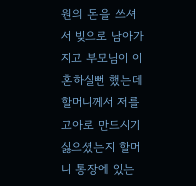원의 돈을 쓰셔서 빚으로 남아가지고 부모님이 이혼하실뻔 했는데 할머니께서 저를 고아로 만드시기 싫으셨는지 할머니 통장에 있는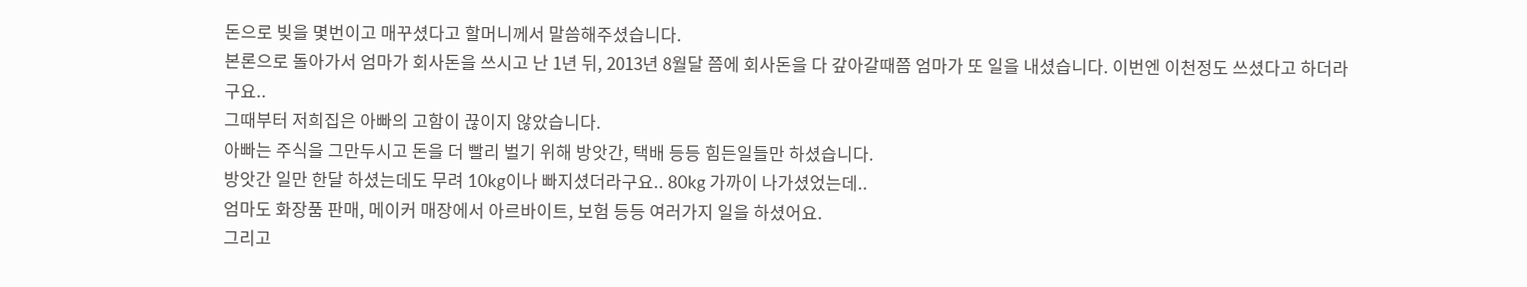돈으로 빚을 몇번이고 매꾸셨다고 할머니께서 말씀해주셨습니다.
본론으로 돌아가서 엄마가 회사돈을 쓰시고 난 1년 뒤, 2013년 8월달 쯤에 회사돈을 다 갚아갈때쯤 엄마가 또 일을 내셨습니다. 이번엔 이천정도 쓰셨다고 하더라구요..
그때부터 저희집은 아빠의 고함이 끊이지 않았습니다.
아빠는 주식을 그만두시고 돈을 더 빨리 벌기 위해 방앗간, 택배 등등 힘든일들만 하셨습니다.
방앗간 일만 한달 하셨는데도 무려 10kg이나 빠지셨더라구요.. 80kg 가까이 나가셨었는데..
엄마도 화장품 판매, 메이커 매장에서 아르바이트, 보험 등등 여러가지 일을 하셨어요.
그리고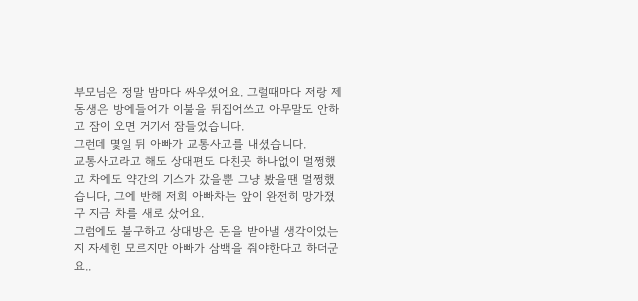부모님은 정말 밤마다 싸우셨어요. 그럴때마다 저랑 제 동생은 방에들어가 이불을 뒤집어쓰고 아무말도 안하고 잠이 오면 거기서 잠들었습니다.
그런데 몇일 뒤 아빠가 교통사고를 내셨습니다.
교통사고라고 해도 상대편도 다친곳 하나없이 멀쩡했고 차에도 약간의 기스가 갔을뿐 그냥 봤을땐 멀쩡했습니다, 그에 반해 저희 아빠차는 앞이 완전히 망가졌구 지금 차를 새로 샀어요.
그럼에도 불구하고 상대방은 돈을 받아낼 생각이었는지 자세힌 모르지만 아빠가 삼백을 줘야한다고 하더군요..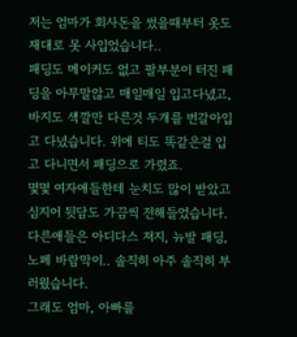저는 엄마가 회사돈을 썼을때부터 옷도 재대로 못 사입었습니다..
패딩도 메이커도 없고 팔부분이 터진 패딩을 아무말않고 매일매일 입고다녔고, 바지도 색깔만 다른것 두개를 번갈아입고 다녔습니다. 위에 티도 똑같은걸 입고 다니면서 패딩으로 가렸죠.
몇몇 여자애들한테 눈치도 많이 받았고 심지어 뒷담도 가끔씩 전해들었습니다.
다른애들은 아디다스 져지, 뉴발 패딩, 노페 바람막이.. 솔직히 아주 솔직히 부러웠습니다.
그래도 엄마, 아빠를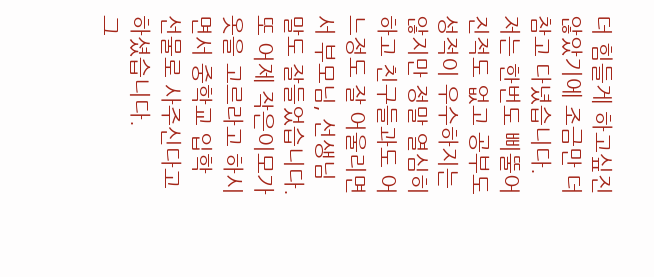더 힘들게 하고싶진 않았기에 조금만 더 참고 다녔습니다.
저는 한번도 삐뚤어진적도 없고 공부도 성적이 우수하지는 않지만 정말 열심히하고 친구들과도 어느정도 잘 어울리면서 부모님, 선생님 말도 잘들었습니다.
또 어제 작은이모가 옷을 고르라고 하시면서 중학교 입학 선물로 사주신다고 하셨습니다.
그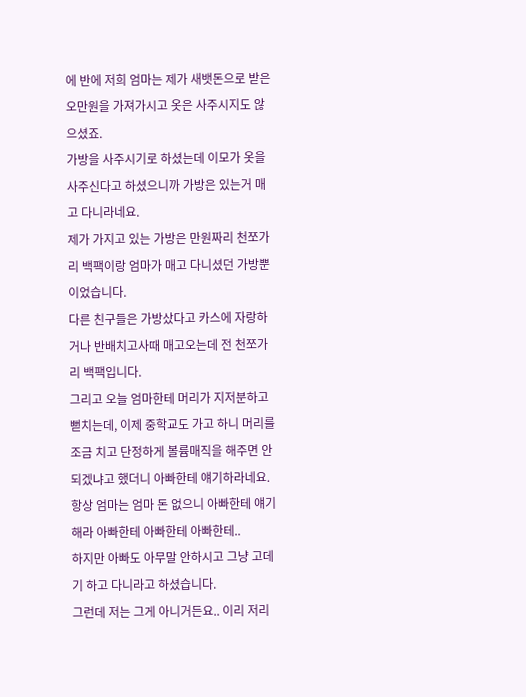에 반에 저희 엄마는 제가 새뱃돈으로 받은 오만원을 가져가시고 옷은 사주시지도 않으셨죠.
가방을 사주시기로 하셨는데 이모가 옷을 사주신다고 하셨으니까 가방은 있는거 매고 다니라네요.
제가 가지고 있는 가방은 만원짜리 천쪼가리 백팩이랑 엄마가 매고 다니셨던 가방뿐이었습니다.
다른 친구들은 가방샀다고 카스에 자랑하거나 반배치고사때 매고오는데 전 천쪼가리 백팩입니다.
그리고 오늘 엄마한테 머리가 지저분하고 뻗치는데, 이제 중학교도 가고 하니 머리를 조금 치고 단정하게 볼륨매직을 해주면 안되겠냐고 했더니 아빠한테 얘기하라네요.
항상 엄마는 엄마 돈 없으니 아빠한테 얘기해라 아빠한테 아빠한테 아빠한테..
하지만 아빠도 아무말 안하시고 그냥 고데기 하고 다니라고 하셨습니다.
그런데 저는 그게 아니거든요.. 이리 저리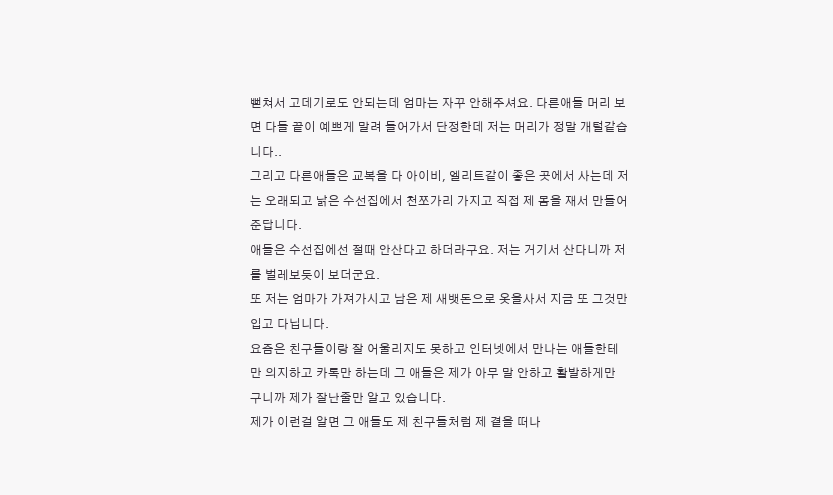뻗쳐서 고데기로도 안되는데 엄마는 자꾸 안해주셔요. 다른애들 머리 보면 다들 끝이 예쁘게 말려 들어가서 단정한데 저는 머리가 정말 개털같습니다..
그리고 다른애들은 교복을 다 아이비, 엘리트같이 좋은 곳에서 사는데 저는 오래되고 낡은 수선집에서 천쪼가리 가지고 직접 제 몸을 재서 만들어준답니다.
애들은 수선집에선 절때 안산다고 하더라구요. 저는 거기서 산다니까 저를 벌레보듯이 보더군요.
또 저는 엄마가 가져가시고 남은 제 새뱃돈으로 옷을사서 지금 또 그것만 입고 다닙니다.
요즘은 친구들이랑 잘 어울리지도 못하고 인터넷에서 만나는 애들한테만 의지하고 카톡만 하는데 그 애들은 제가 아무 말 안하고 활발하게만 구니까 제가 잘난줄만 알고 있습니다.
제가 이런걸 알면 그 애들도 제 친구들처럼 제 곁을 떠나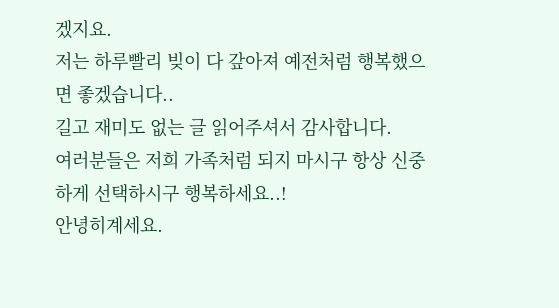겠지요.
저는 하루빨리 빚이 다 갚아져 예전처럼 행복했으면 좋겠습니다..
길고 재미도 없는 글 읽어주셔서 감사합니다.
여러분들은 저희 가족처럼 되지 마시구 항상 신중하게 선택하시구 행복하세요..!
안녕히계세요.